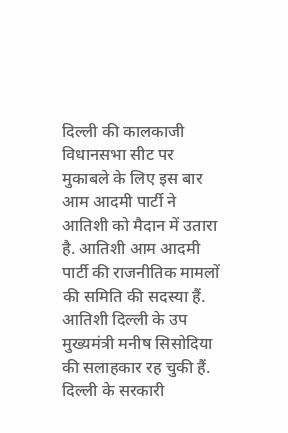दिल्ली की कालकाजी विधानसभा सीट पर मुकाबले के लिए इस बार आम आदमी पार्टी ने आतिशी को मैदान में उतारा है. आतिशी आम आदमी पार्टी की राजनीतिक मामलों की समिति की सदस्या हैं. आतिशी दिल्ली के उप मुख्यमंत्री मनीष सिसोदिया की सलाहकार रह चुकी हैं. दिल्ली के सरकारी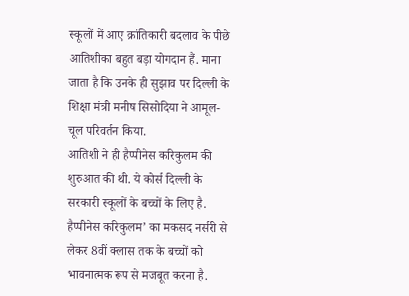स्कूलों में आए क्रांतिकारी बदलाव के पीछे आतिशीका बहुत बड़ा योगदान हैं. माना जाता है कि उनके ही सुझाव पर दिल्ली के शिक्षा मंत्री मनीष सिसोदिया ने आमूल-चूल परिवर्तन किया.
आतिशी ने ही हैप्पीनेस करिकुलम की शुरुआत की थी. ये कोर्स दिल्ली के सरकारी स्कूलों के बच्चों के लिए है. हैप्पीनेस करिकुलम’ का मकसद नर्सरी से लेकर 8वीं क्लास तक के बच्चों को भावनात्मक रूप से मजबूत करना है.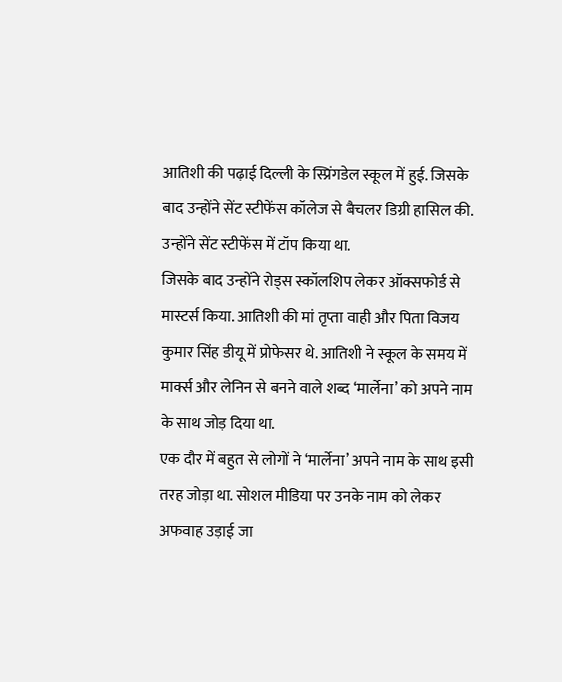आतिशी की पढ़ाई दिल्ली के स्प्रिंगडेल स्कूल में हुई. जिसके बाद उन्होंने सेंट स्टीफेंस कॉलेज से बैचलर डिग्री हासिल की. उन्होंने सेंट स्टीफेंस में टॉप किया था.
जिसके बाद उन्होंने रोड्स स्कॉलशिप लेकर ऑक्सफोर्ड से मास्टर्स किया. आतिशी की मां तृप्ता वाही और पिता विजय कुमार सिंह डीयू में प्रोफेसर थे. आतिशी ने स्कूल के समय में मार्क्स और लेनिन से बनने वाले शब्द ‘मार्लेना’ को अपने नाम के साथ जोड़ दिया था.
एक दौर में बहुत से लोगों ने ‘मार्लेना’ अपने नाम के साथ इसी तरह जोड़ा था. सोशल मीडिया पर उनके नाम को लेकर अफवाह उड़ाई जा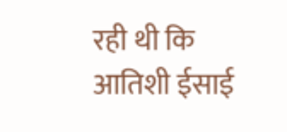रही थी कि आतिशी ईसाई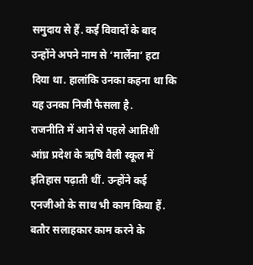समुदाय से हैं. कई विवादों के बाद उन्होंने अपने नाम से ‘मार्लेना’ हटा दिया था. हालांकि उनका कहना था कि यह उनका निजी फैसला है.
राजनीति में आने से पहले आतिशी आंध्र प्रदेश के ऋषि वैली स्कूल में इतिहास पढ़ाती थीं. उन्होंने कई एनजीओ के साथ भी काम किया हैं. बतौर सलाहकार काम करने के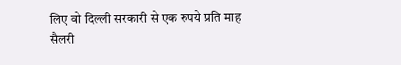लिए वो दिल्ली सरकारी से एक रुपये प्रति माह सैलरी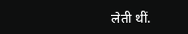लेती थीं.